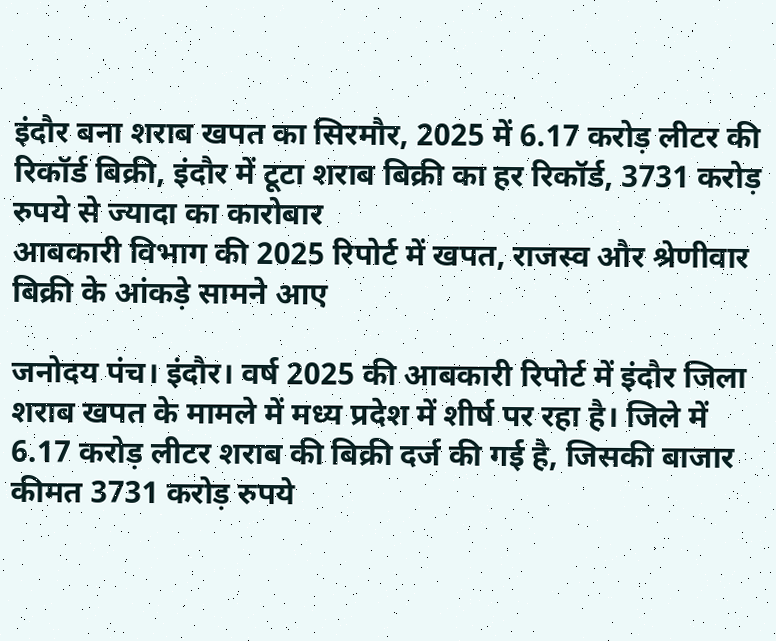इंदौर बना शराब खपत का सिरमौर, 2025 में 6.17 करोड़ लीटर की रिकॉर्ड बिक्री, इंदौर में टूटा शराब बिक्री का हर रिकॉर्ड, 3731 करोड़ रुपये से ज्यादा का कारोबार
आबकारी विभाग की 2025 रिपोर्ट में खपत, राजस्व और श्रेणीवार बिक्री के आंकड़े सामने आए

जनोदय पंच। इंदौर। वर्ष 2025 की आबकारी रिपोर्ट में इंदौर जिला शराब खपत के मामले में मध्य प्रदेश में शीर्ष पर रहा है। जिले में 6.17 करोड़ लीटर शराब की बिक्री दर्ज की गई है, जिसकी बाजार कीमत 3731 करोड़ रुपये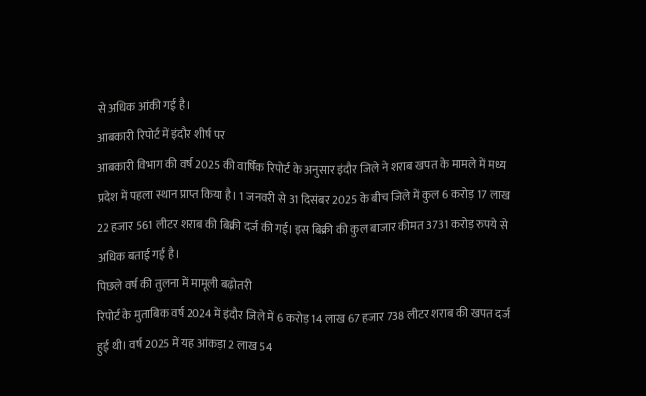से अधिक आंकी गई है।
आबकारी रिपोर्ट में इंदौर शीर्ष पर
आबकारी विभाग की वर्ष 2025 की वार्षिक रिपोर्ट के अनुसार इंदौर जिले ने शराब खपत के मामले में मध्य प्रदेश में पहला स्थान प्राप्त किया है। 1 जनवरी से 31 दिसंबर 2025 के बीच जिले में कुल 6 करोड़ 17 लाख 22 हजार 561 लीटर शराब की बिक्री दर्ज की गई। इस बिक्री की कुल बाजार कीमत 3731 करोड़ रुपये से अधिक बताई गई है।
पिछले वर्ष की तुलना में मामूली बढ़ोतरी
रिपोर्ट के मुताबिक वर्ष 2024 में इंदौर जिले में 6 करोड़ 14 लाख 67 हजार 738 लीटर शराब की खपत दर्ज हुई थी। वर्ष 2025 में यह आंकड़ा 2 लाख 54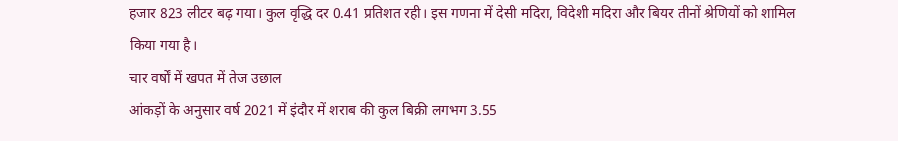हजार 823 लीटर बढ़ गया। कुल वृद्धि दर 0.41 प्रतिशत रही। इस गणना में देसी मदिरा, विदेशी मदिरा और बियर तीनों श्रेणियों को शामिल किया गया है।
चार वर्षों में खपत में तेज उछाल
आंकड़ों के अनुसार वर्ष 2021 में इंदौर में शराब की कुल बिक्री लगभग 3.55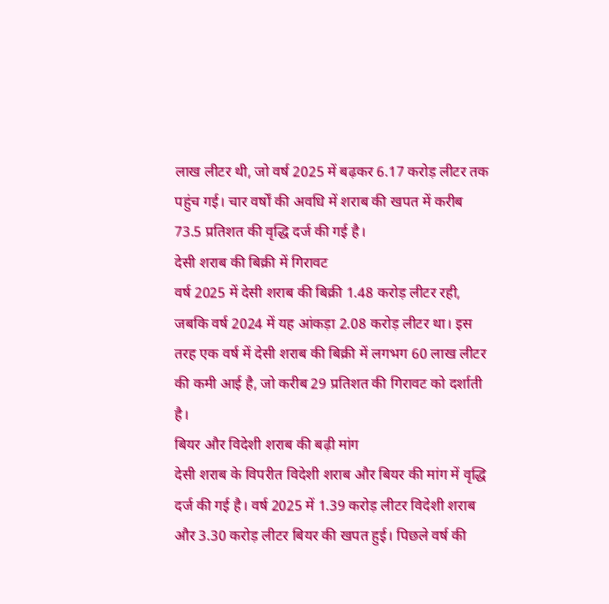लाख लीटर थी, जो वर्ष 2025 में बढ़कर 6.17 करोड़ लीटर तक पहुंच गई। चार वर्षों की अवधि में शराब की खपत में करीब 73.5 प्रतिशत की वृद्धि दर्ज की गई है।
देसी शराब की बिक्री में गिरावट
वर्ष 2025 में देसी शराब की बिक्री 1.48 करोड़ लीटर रही, जबकि वर्ष 2024 में यह आंकड़ा 2.08 करोड़ लीटर था। इस तरह एक वर्ष में देसी शराब की बिक्री में लगभग 60 लाख लीटर की कमी आई है, जो करीब 29 प्रतिशत की गिरावट को दर्शाती है।
बियर और विदेशी शराब की बढ़ी मांग
देसी शराब के विपरीत विदेशी शराब और बियर की मांग में वृद्धि दर्ज की गई है। वर्ष 2025 में 1.39 करोड़ लीटर विदेशी शराब और 3.30 करोड़ लीटर बियर की खपत हुई। पिछले वर्ष की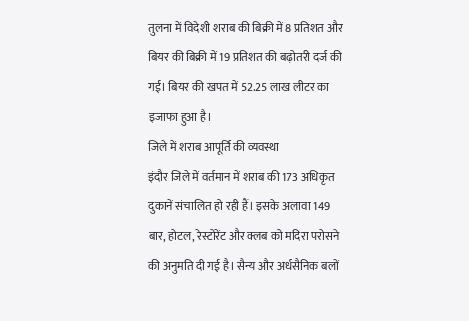तुलना में विदेशी शराब की बिक्री में 8 प्रतिशत और बियर की बिक्री में 19 प्रतिशत की बढ़ोतरी दर्ज की गई। बियर की खपत में 52.25 लाख लीटर का इजाफा हुआ है।
जिले में शराब आपूर्ति की व्यवस्था
इंदौर जिले में वर्तमान में शराब की 173 अधिकृत दुकानें संचालित हो रही हैं। इसके अलावा 149 बार, होटल, रेस्टोरेंट और क्लब को मदिरा परोसने की अनुमति दी गई है। सैन्य और अर्धसैनिक बलों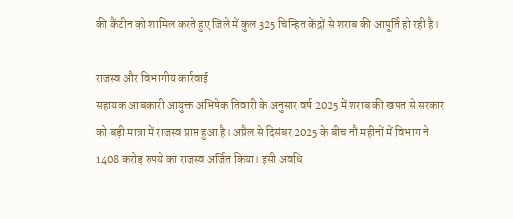की कैंटीन को शामिल करते हुए जिले में कुल 325 चिन्हित केंद्रों से शराब की आपूर्ति हो रही है।

राजस्व और विभागीय कार्रवाई
सहायक आबकारी आयुक्त अभिषेक तिवारी के अनुसार वर्ष 2025 में शराब की खपत से सरकार को बड़ी मात्रा में राजस्व प्राप्त हुआ है। अप्रैल से दिसंबर 2025 के बीच नौ महीनों में विभाग ने 1408 करोड़ रुपये का राजस्व अर्जित किया। इसी अवधि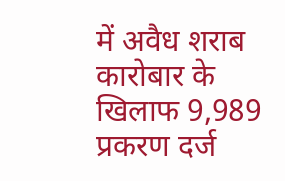में अवैध शराब कारोबार के खिलाफ 9,989 प्रकरण दर्ज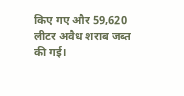किए गए और 59,620 लीटर अवैध शराब जब्त की गई।